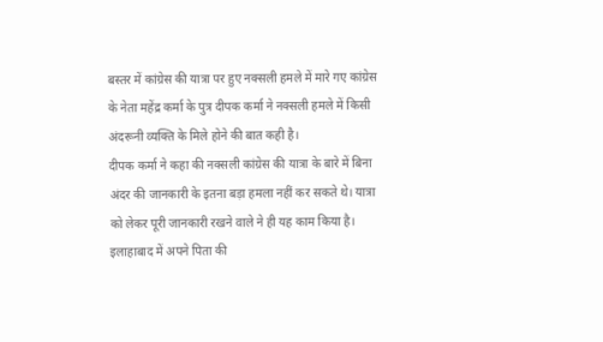बस्तर में कांग्रेस की यात्रा पर हुए नक्सली हमले में मारे गए कांग्रेस के नेता महेंद्र कर्मा के पुत्र दीपक कर्मा ने नक्सली हमले में किसी अंदरूनी व्यक्ति के मिले होने की बात कही है।
दीपक कर्मा ने कहा की नक्सली कांग्रेस की यात्रा के बारे में बिना अंदर की जानकारी के इतना बड़ा हमला नहीं कर सकते थे। यात्रा को लेकर पूरी जानकारी रखने वाले ने ही यह काम किया है।
इलाहाबाद में अपने पिता की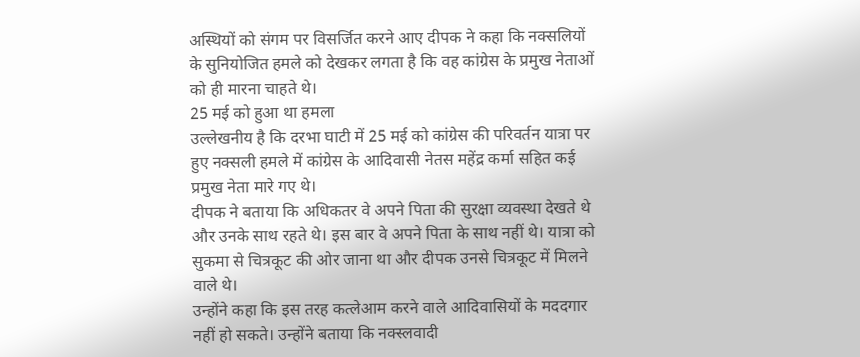अस्थियों को संगम पर विसर्जित करने आए दीपक ने कहा कि नक्सलियों के सुनियोजित हमले को देखकर लगता है कि वह कांग्रेस के प्रमुख नेताओं को ही मारना चाहते थे।
25 मई को हुआ था हमला
उल्लेखनीय है कि दरभा घाटी में 25 मई को कांग्रेस की परिवर्तन यात्रा पर हुए नक्सली हमले में कांग्रेस के आदिवासी नेतस महेंद्र कर्मा सहित कई प्रमुख नेता मारे गए थे।
दीपक ने बताया कि अधिकतर वे अपने पिता की सुरक्षा व्यवस्था देखते थे और उनके साथ रहते थे। इस बार वे अपने पिता के साथ नहीं थे। यात्रा को सुकमा से चित्रकूट की ओर जाना था और दीपक उनसे चित्रकूट में मिलने वाले थे।
उन्होंने कहा कि इस तरह कत्लेआम करने वाले आदिवासियों के मददगार नहीं हो सकते। उन्होंने बताया कि नक्स्लवादी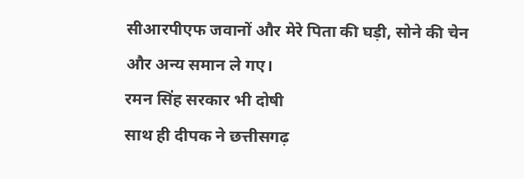सीआरपीएफ जवानों और मेरे पिता की घड़ी, सोने की चेन और अन्य समान ले गए।
रमन सिंह सरकार भी दोषी
साथ ही दीपक ने छत्तीसगढ़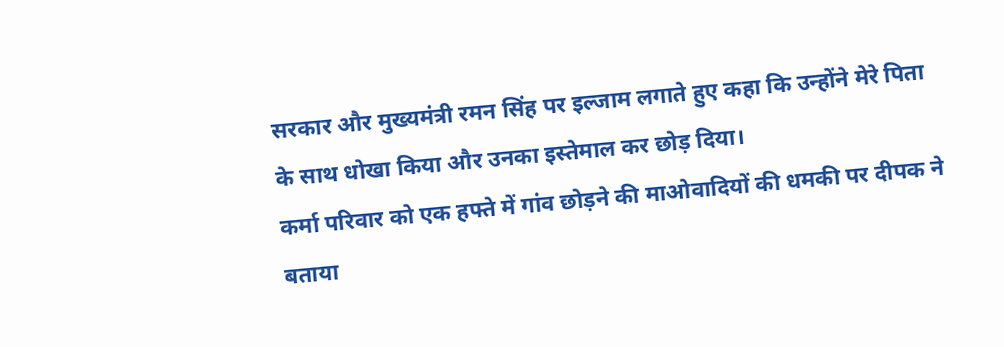सरकार और मुख्यमंत्री रमन सिंह पर इल्जाम लगाते हुए कहा कि उन्होंने मेरे पिता के साथ धोखा किया और उनका इस्तेमाल कर छोड़ दिया।
कर्मा परिवार को एक हफ्ते में गांव छोड़ने की माओवादियों की धमकी पर दीपक ने बताया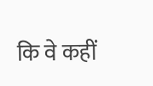कि वे कहीं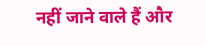नहीं जाने वाले हैं और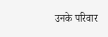उनके परिवार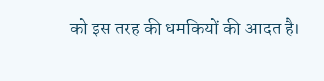को इस तरह की धमकियों की आदत है।